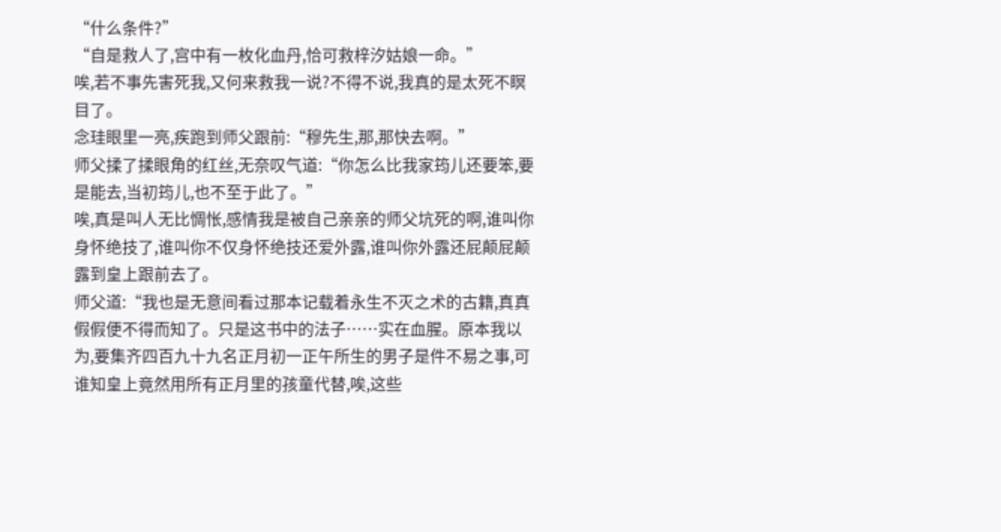“什么条件?”
“自是救人了,宫中有一枚化血丹,恰可救梓汐姑娘一命。”
唉,若不事先害死我,又何来救我一说?不得不说,我真的是太死不瞑目了。
念珪眼里一亮,疾跑到师父跟前:“穆先生,那,那快去啊。”
师父揉了揉眼角的红丝,无奈叹气道:“你怎么比我家筠儿还要笨,要是能去,当初筠儿,也不至于此了。”
唉,真是叫人无比惆怅,感情我是被自己亲亲的师父坑死的啊,谁叫你身怀绝技了,谁叫你不仅身怀绝技还爱外露,谁叫你外露还屁颠屁颠露到皇上跟前去了。
师父道:“我也是无意间看过那本记载着永生不灭之术的古籍,真真假假便不得而知了。只是这书中的法子……实在血腥。原本我以为,要集齐四百九十九名正月初一正午所生的男子是件不易之事,可谁知皇上竟然用所有正月里的孩童代替,唉,这些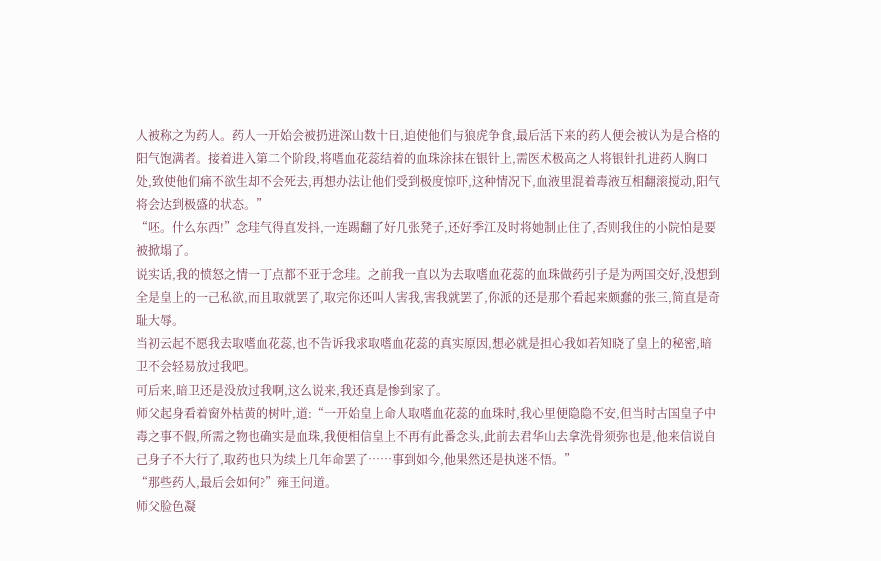人被称之为药人。药人一开始会被扔进深山数十日,迫使他们与狼虎争食,最后活下来的药人便会被认为是合格的阳气饱满者。接着进入第二个阶段,将嗜血花蕊结着的血珠涂抹在银针上,需医术极高之人将银针扎进药人胸口处,致使他们痛不欲生却不会死去,再想办法让他们受到极度惊吓,这种情况下,血液里混着毒液互相翻滚搅动,阳气将会达到极盛的状态。”
“呸。什么东西!”念珪气得直发抖,一连踢翻了好几张凳子,还好季江及时将她制止住了,否则我住的小院怕是要被掀塌了。
说实话,我的愤怒之情一丁点都不亚于念珪。之前我一直以为去取嗜血花蕊的血珠做药引子是为两国交好,没想到全是皇上的一己私欲,而且取就罢了,取完你还叫人害我,害我就罢了,你派的还是那个看起来颇蠢的张三,简直是奇耻大辱。
当初云起不愿我去取嗜血花蕊,也不告诉我求取嗜血花蕊的真实原因,想必就是担心我如若知晓了皇上的秘密,暗卫不会轻易放过我吧。
可后来,暗卫还是没放过我啊,这么说来,我还真是惨到家了。
师父起身看着窗外枯黄的树叶,道:“一开始皇上命人取嗜血花蕊的血珠时,我心里便隐隐不安,但当时古国皇子中毒之事不假,所需之物也确实是血珠,我便相信皇上不再有此番念头,此前去君华山去拿洗骨须弥也是,他来信说自己身子不大行了,取药也只为续上几年命罢了……事到如今,他果然还是执迷不悟。”
“那些药人,最后会如何?”雍王问道。
师父脸色凝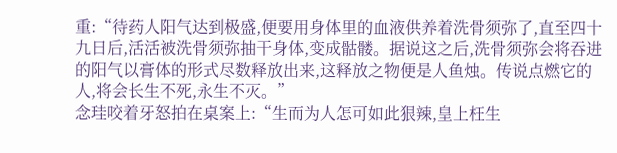重:“待药人阳气达到极盛,便要用身体里的血液供养着洗骨须弥了,直至四十九日后,活活被洗骨须弥抽干身体,变成骷髅。据说这之后,洗骨须弥会将吞进的阳气以膏体的形式尽数释放出来,这释放之物便是人鱼烛。传说点燃它的人,将会长生不死,永生不灭。”
念珪咬着牙怒拍在桌案上:“生而为人怎可如此狠辣,皇上枉生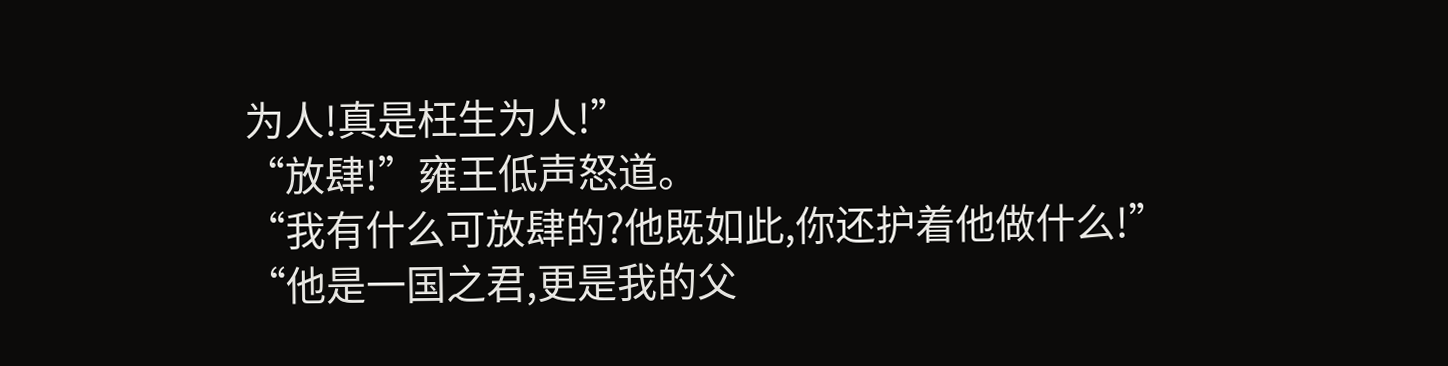为人!真是枉生为人!”
“放肆!”雍王低声怒道。
“我有什么可放肆的?他既如此,你还护着他做什么!”
“他是一国之君,更是我的父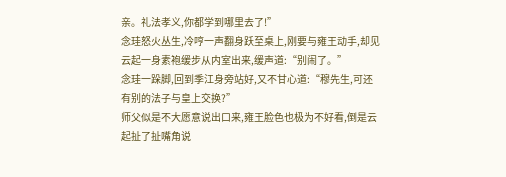亲。礼法孝义,你都学到哪里去了!”
念珪怒火丛生,冷哼一声翻身跃至桌上,刚要与雍王动手,却见云起一身素袍缓步从内室出来,缓声道:“别闹了。”
念珪一跺脚,回到季江身旁站好,又不甘心道:“穆先生,可还有别的法子与皇上交换?”
师父似是不大愿意说出口来,雍王脸色也极为不好看,倒是云起扯了扯嘴角说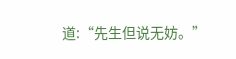道:“先生但说无妨。”